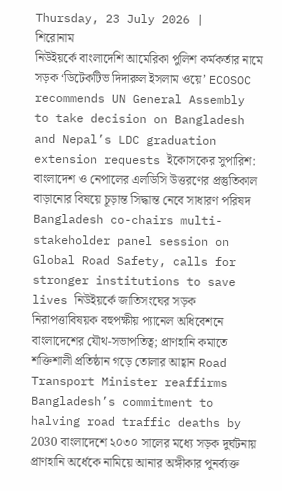Thursday, 23 July 2026 |
শিরোনাম
নিউইয়র্কে বাংলাদেশি আমেরিকা পুলিশ কর্মকর্তার নামে সড়ক ‘ডিটেকটিভ দিদারুল ইসলাম ওয়ে’ ECOSOC recommends UN General Assembly to take decision on Bangladesh and Nepal’s LDC graduation extension requests ইকোসকের সুপারিশ: বাংলাদেশ ও নেপালের এলডিসি উত্তরণের প্রস্তুতিকাল বাড়ানোর বিষয়ে চূড়ান্ত সিদ্ধান্ত নেবে সাধারণ পরিষদ Bangladesh co-chairs multi-stakeholder panel session on Global Road Safety, calls for stronger institutions to save lives নিউইয়র্কে জাতিসংঘের সড়ক নিরাপত্তাবিষয়ক বহুপক্ষীয় প্যানেল অধিবেশনে বাংলাদেশের যৌথ-সভাপতিত্ব; প্রাণহানি কমাতে শক্তিশালী প্রতিষ্ঠান গড়ে তোলার আহ্বান Road Transport Minister reaffirms Bangladesh’s commitment to halving road traffic deaths by 2030 বাংলাদেশে ২০৩০ সালের মধ্যে সড়ক দুর্ঘটনায় প্রাণহানি অর্ধেকে নামিয়ে আনার অঙ্গীকার পুনর্ব্যক্ত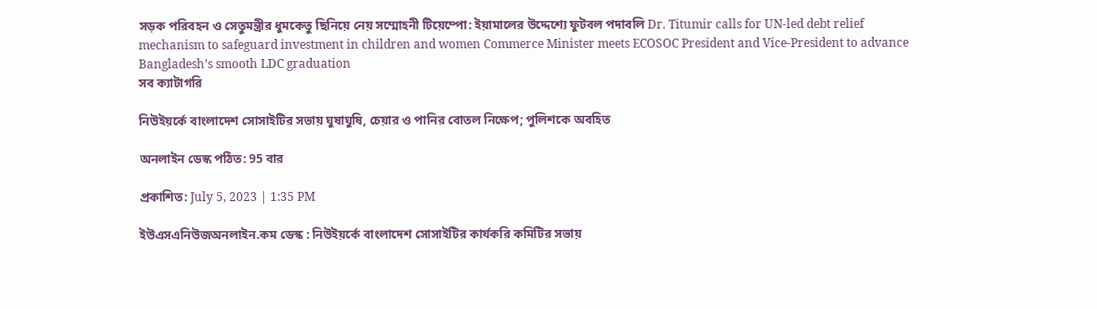সড়ক পরিবহন ও সেতুমন্ত্রীর ধুমকেতু ছিনিয়ে নেয় সম্মোহনী টিয়েম্পো: ইয়ামালের উদ্দেশ্যে ফুটবল পদাবলি Dr. Titumir calls for UN-led debt relief mechanism to safeguard investment in children and women Commerce Minister meets ECOSOC President and Vice-President to advance Bangladesh’s smooth LDC graduation
সব ক্যাটাগরি

নিউইয়র্কে বাংলাদেশ সোসাইটির সভায় ঘুষাঘুষি, চেয়ার ও পানির বোতল নিক্ষেপ; পুলিশকে অবহিত

অনলাইন ডেস্ক পঠিত: 95 বার

প্রকাশিত: July 5, 2023 | 1:35 PM

ইউএসএনিউজঅনলাইন.কম ডেস্ক : নিউইয়র্কে বাংলাদেশ সোসাইটির কার্যকরি কমিটির সভায়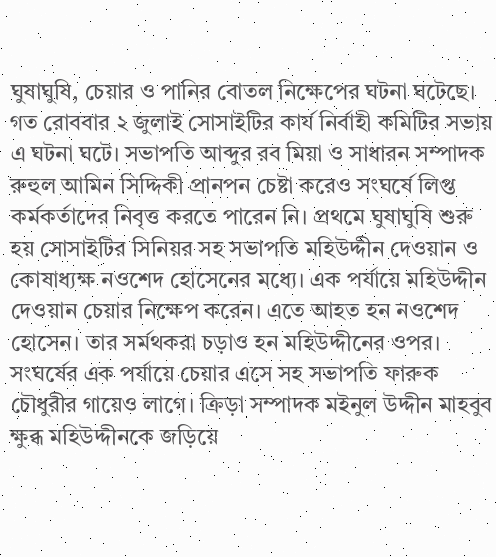ঘুষাঘুষি, চেয়ার ও পানির বোতল নিক্ষেপের ঘটনা ঘটেছে। গত রোববার ২ জুলাই সোসাইটির কার্য নির্বাহী কমিটির সভায় এ ঘটনা ঘটে। সভাপতি আব্দুর রব মিয়া ও সাধারন সম্পাদক রুহুল আমিন সিদ্দিকী প্রানপন চেষ্টা করেও সংঘর্ষে লিপ্ত কর্মকর্তাদের নিবৃত্ত করতে পারেন নি। প্রথমে ঘুষাঘুষি শুরু হয় সোসাইটির সিনিয়র সহ সভাপতি মহিউদ্দীন দেওয়ান ও কোষাধ্যক্ষ নওশেদ হোসেনের মধ্যে। এক পর্যায়ে মহিউদ্দীন দেওয়ান চেয়ার নিক্ষেপ করেন। এতে আহত হন নওশেদ হোসেন। তার সর্মথকরা চড়াও হন মহিউদ্দীনের ওপর। সংঘর্ষের এক পর্যায়ে চেয়ার এসে সহ সভাপতি ফারুক চৌধুরীর গায়েও লাগে। ক্রিড়া সম্পাদক মইনুল উদ্দীন মাহবুব ক্ষুব্ধ মহিউদ্দীনকে জড়িয়ে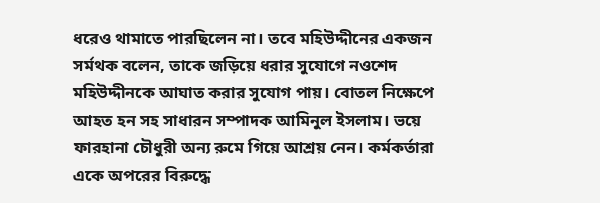ধরেও থামাতে পারছিলেন না। তবে মহিউদ্দীনের একজন সর্মথক বলেন, তাকে জড়িয়ে ধরার সুযোগে নওশেদ মহিউদ্দীনকে আঘাত করার সুযোগ পায়। বোতল নিক্ষেপে আহত হন সহ সাধারন সম্পাদক আমিনুল ইসলাম। ভয়ে ফারহানা চৌধুরী অন্য রুমে গিয়ে আশ্রয় নেন। কর্মকর্তারা একে অপরের বিরুদ্ধে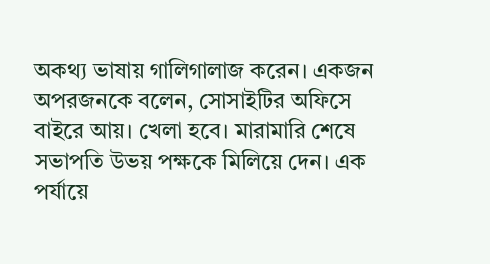অকথ্য ভাষায় গালিগালাজ করেন। একজন অপরজনকে বলেন, সোসাইটির অফিসে বাইরে আয়। খেলা হবে। মারামারি শেষে সভাপতি উভয় পক্ষকে মিলিয়ে দেন। এক পর্যায়ে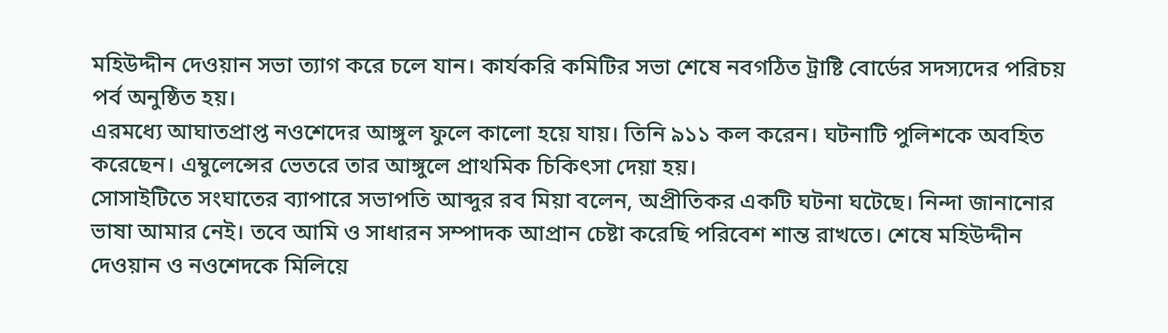মহিউদ্দীন দেওয়ান সভা ত্যাগ করে চলে যান। কার্যকরি কমিটির সভা শেষে নবগঠিত ট্রাষ্টি বোর্ডের সদস্যদের পরিচয় পর্ব অনুষ্ঠিত হয়।
এরমধ্যে আঘাতপ্রাপ্ত নওশেদের আঙ্গুল ফুলে কালো হয়ে যায়। তিনি ৯১১ কল করেন। ঘটনাটি পুলিশকে অবহিত করেছেন। এম্বুলেন্সের ভেতরে তার আঙ্গুলে প্রাথমিক চিকিৎসা দেয়া হয়।
সোসাইটিতে সংঘাতের ব্যাপারে সভাপতি আব্দুর রব মিয়া বলেন, অপ্রীতিকর একটি ঘটনা ঘটেছে। নিন্দা জানানোর ভাষা আমার নেই। তবে আমি ও সাধারন সম্পাদক আপ্রান চেষ্টা করেছি পরিবেশ শান্ত রাখতে। শেষে মহিউদ্দীন দেওয়ান ও নওশেদকে মিলিয়ে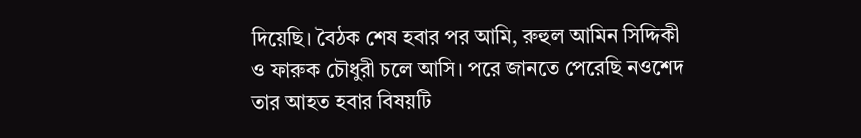দিয়েছি। বৈঠক শেষ হবার পর আমি, রুহুল আমিন সিদ্দিকী ও ফারুক চৌধুরী চলে আসি। পরে জানতে পেরেছি নওশেদ তার আহত হবার বিষয়টি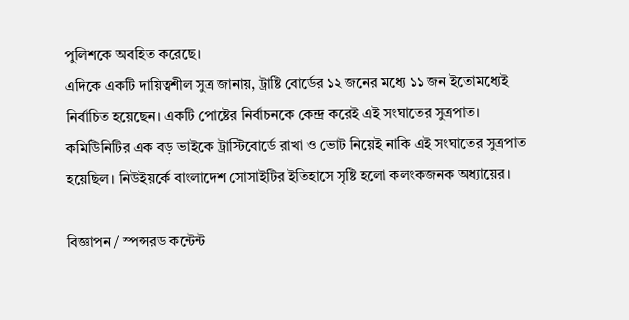পুলিশকে অবহিত করেছে।
এদিকে একটি দায়িত্বশীল সুত্র জানায়, ট্রাষ্টি বোর্ডের ১২ জনের মধ্যে ১১ জন ইতোমধ্যেই নির্বাচিত হয়েছেন। একটি পোষ্টের নির্বাচনকে কেন্দ্র করেই এই সংঘাতের সুত্রপাত। কমিউিনিটির এক বড় ভাইকে ট্রাস্টিবোর্ডে রাখা ও ভোট নিয়েই নাকি এই সংঘাতের সুত্রপাত হয়েছিল। নিউইয়র্কে বাংলাদেশ সোসাইটির ইতিহাসে সৃষ্টি হলো কলংকজনক অধ্যায়ের।

বিজ্ঞাপন / স্পন্সরড কন্টেন্ট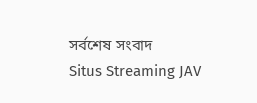সর্বশেষ সংবাদ
Situs Streaming JAV